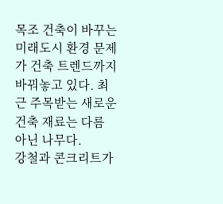목조 건축이 바꾸는 미래도시 환경 문제가 건축 트렌드까지 바꿔놓고 있다. 최근 주목받는 새로운 건축 재료는 다름 아닌 나무다.
강철과 콘크리트가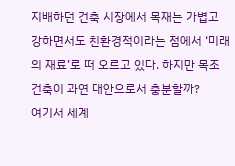지배하던 건축 시장에서 목재는 가볍고 강하면서도 친환경적이라는 점에서 ‘미래의 재료’로 떠 오르고 있다. 하지만 목조 건축이 과연 대안으로서 충분할까?
여기서 세계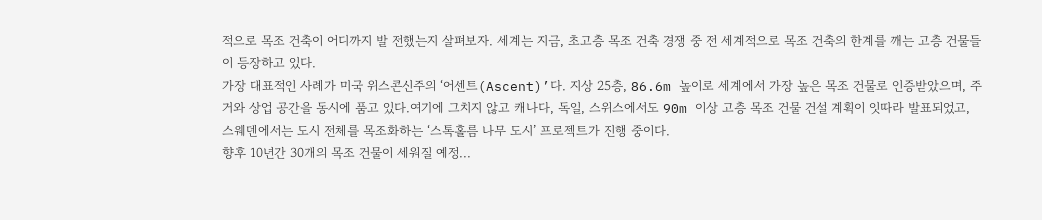적으로 목조 건축이 어디까지 발 전했는지 살펴보자. 세계는 지금, 초고층 목조 건축 경쟁 중 전 세계적으로 목조 건축의 한계를 깨는 고층 건물들이 등장하고 있다.
가장 대표적인 사례가 미국 위스콘신주의 ‘어센트(Ascent)’다. 지상 25층, 86.6m 높이로 세계에서 가장 높은 목조 건물로 인증받았으며, 주거와 상업 공간을 동시에 품고 있다.여기에 그치지 않고 캐나다, 독일, 스위스에서도 90m 이상 고층 목조 건물 건설 계획이 잇따라 발표되었고, 스웨덴에서는 도시 전체를 목조화하는 ‘스톡홀름 나무 도시’ 프로젝트가 진행 중이다.
향후 10년간 30개의 목조 건물이 세워질 예정...